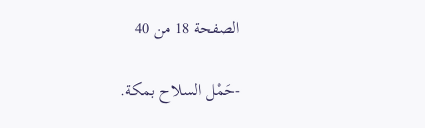الصفحة 18 من 40

-حَمْل السلاح بمكة.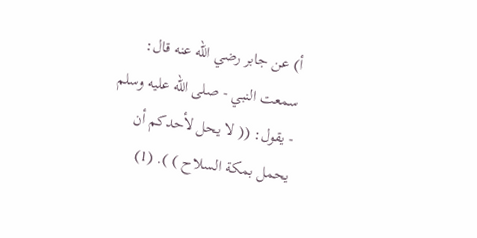أ) عن جابر رضي الله عنه قال: سمعت النبي - صلى الله عليه وسلم - يقول: (( لا يحل لأحدكم أن يحمل بمكة السلاح ) ). (1)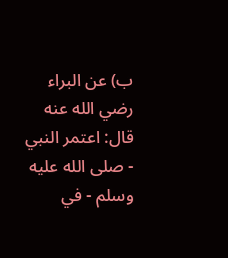ب) عن البراء رضي الله عنه قال: اعتمر النبي - صلى الله عليه وسلم - في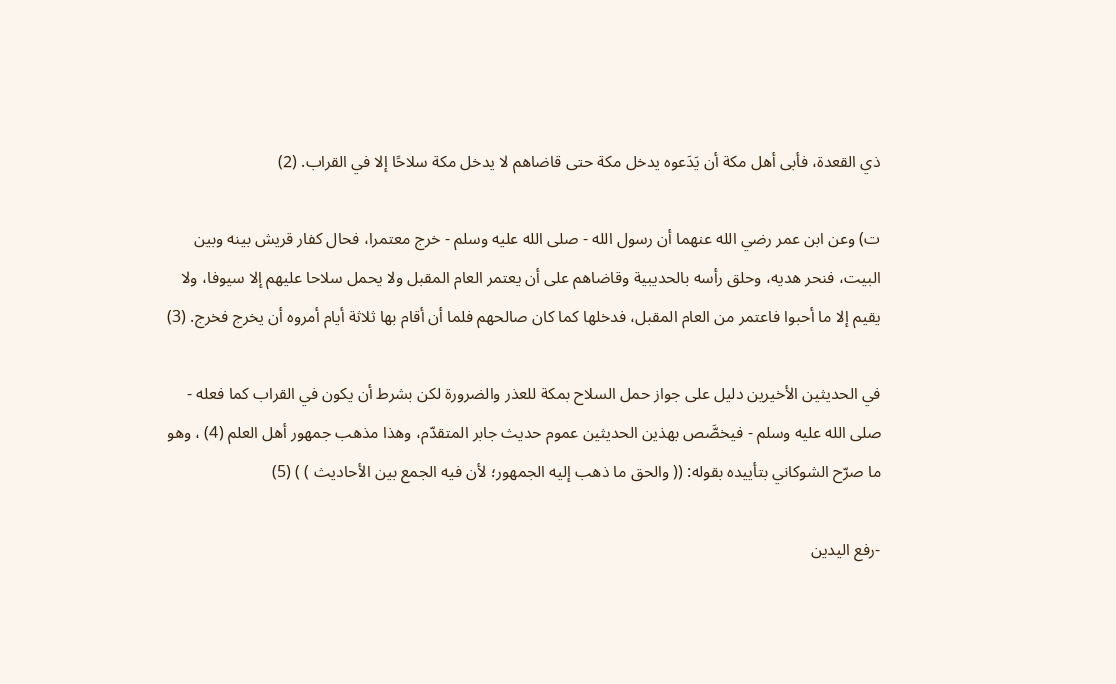ذي القعدة، فأبى أهل مكة أن يَدَعوه يدخل مكة حتى قاضاهم لا يدخل مكة سلاحًا إلا في القراب. (2)

ت) وعن ابن عمر رضي الله عنهما أن رسول الله - صلى الله عليه وسلم - خرج معتمرا، فحال كفار قريش بينه وبين البيت، فنحر هديه، وحلق رأسه بالحديبية وقاضاهم على أن يعتمر العام المقبل ولا يحمل سلاحا عليهم إلا سيوفا، ولا يقيم إلا ما أحبوا فاعتمر من العام المقبل، فدخلها كما كان صالحهم فلما أن أقام بها ثلاثة أيام أمروه أن يخرج فخرج. (3)

في الحديثين الأخيرين دليل على جواز حمل السلاح بمكة للعذر والضرورة لكن بشرط أن يكون في القراب كما فعله - صلى الله عليه وسلم - فيخصَّص بهذين الحديثين عموم حديث جابر المتقدّم، وهذا مذهب جمهور أهل العلم (4) ، وهو ما صرّح الشوكاني بتأييده بقوله: (( والحق ما ذهب إليه الجمهور؛ لأن فيه الجمع بين الأحاديث ) ) (5)

-رفع اليدين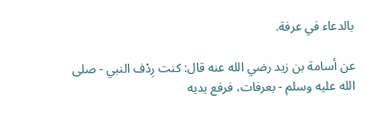بالدعاء في عرفة.

عن أسامة بن زيد رضي الله عنه قال: كنت رِدْف النبي - صلى الله عليه وسلم - بعرفات، فرفع يديه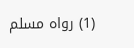(1) رواه مسلم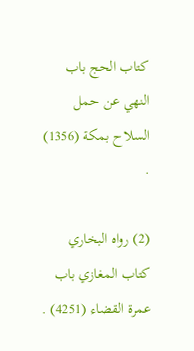كتاب الحج باب النهي عن حمل السلاح بمكة (1356) .

(2) رواه البخاري كتاب المغازي باب عمرة القضاء (4251) .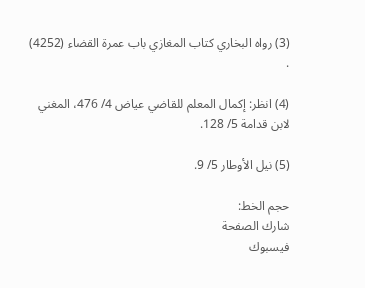(3) رواه البخاري كتاب المغازي باب عمرة القضاء (4252) .

(4) انظر: إكمال المعلم للقاضي عياض 4/ 476، المغني لابن قدامة 5/ 128.

(5) نيل الأوطار 5/ 9.

حجم الخط:
شارك الصفحة
فيسبوك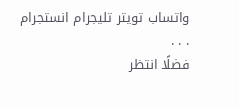واتساب تويتر تليجرام انستجرام
. . .
فضلًا انتظر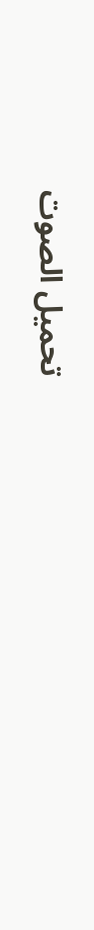تحميل الصوت